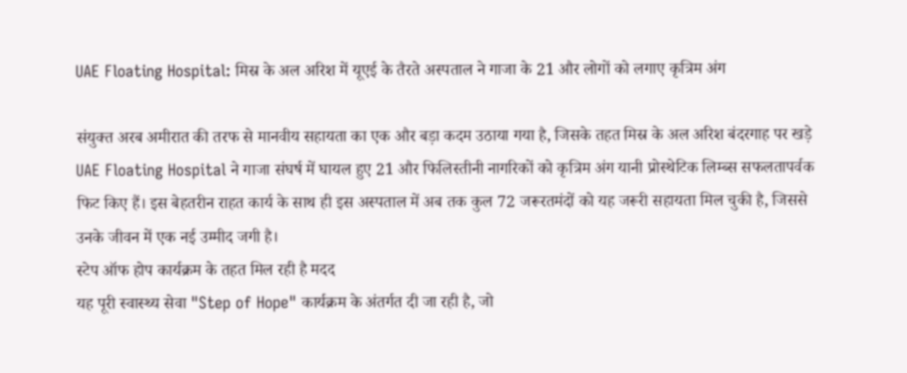UAE Floating Hospital: मिस्र के अल अरिश में यूएई के तैरते अस्पताल ने गाजा के 21 और लोगों को लगाए कृत्रिम अंग

संयुक्त अरब अमीरात की तरफ से मानवीय सहायता का एक और बड़ा कदम उठाया गया है, जिसके तहत मिस्र के अल अरिश बंदरगाह पर खड़े UAE Floating Hospital ने गाजा संघर्ष में घायल हुए 21 और फिलिस्तीनी नागरिकों को कृत्रिम अंग यानी प्रोस्थेटिक लिम्ब्स सफलतापर्वक फिट किए हैं। इस बेहतरीन राहत कार्य के साथ ही इस अस्पताल में अब तक कुल 72 जरूरतमंदों को यह जरूरी सहायता मिल चुकी है, जिससे उनके जीवन में एक नई उम्मीद जगी है।
स्टेप ऑफ होप कार्यक्रम के तहत मिल रही है मदद
यह पूरी स्वास्थ्य सेवा "Step of Hope" कार्यक्रम के अंतर्गत दी जा रही है, जो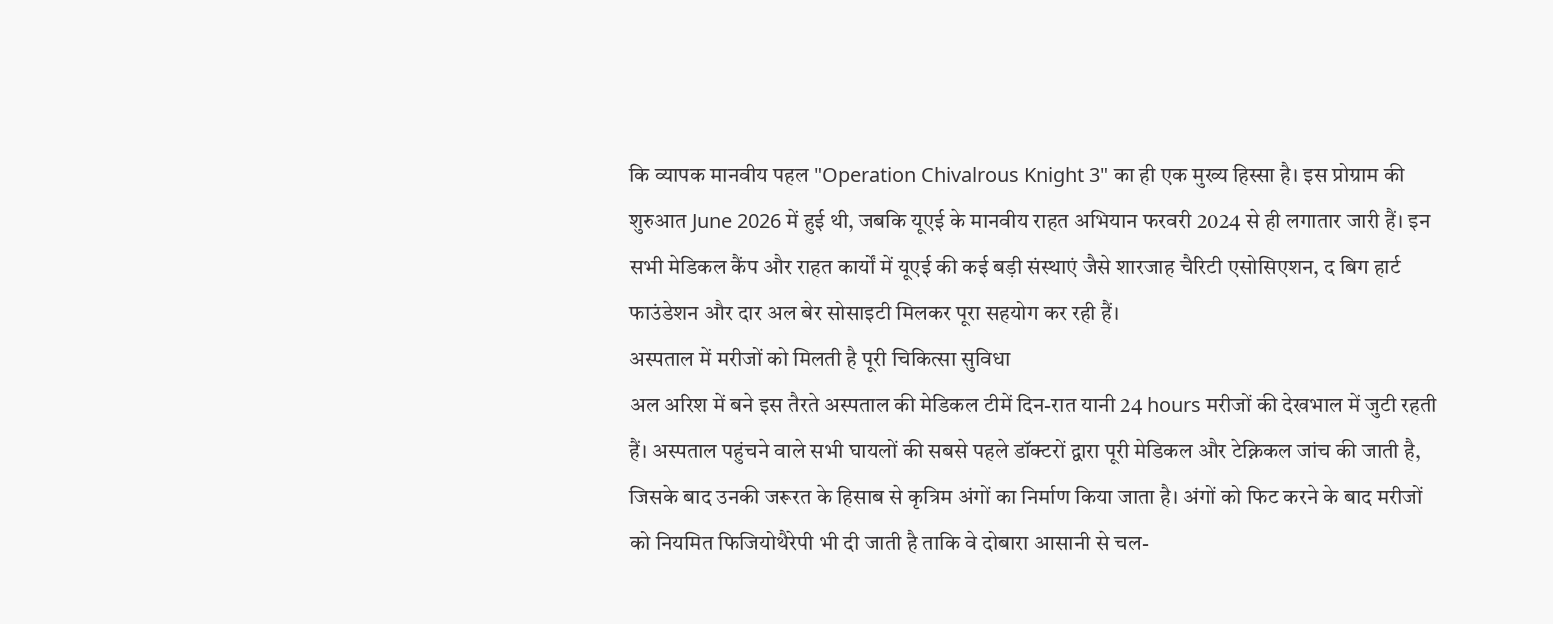कि व्यापक मानवीय पहल "Operation Chivalrous Knight 3" का ही एक मुख्य हिस्सा है। इस प्रोग्राम की शुरुआत June 2026 में हुई थी, जबकि यूएई के मानवीय राहत अभियान फरवरी 2024 से ही लगातार जारी हैं। इन सभी मेडिकल कैंप और राहत कार्यों में यूएई की कई बड़ी संस्थाएं जैसे शारजाह चैरिटी एसोसिएशन, द बिग हार्ट फाउंडेशन और दार अल बेर सोसाइटी मिलकर पूरा सहयोग कर रही हैं।
अस्पताल में मरीजों को मिलती है पूरी चिकित्सा सुविधा
अल अरिश में बने इस तैरते अस्पताल की मेडिकल टीमें दिन-रात यानी 24 hours मरीजों की देखभाल में जुटी रहती हैं। अस्पताल पहुंचने वाले सभी घायलों की सबसे पहले डॉक्टरों द्वारा पूरी मेडिकल और टेक्निकल जांच की जाती है, जिसके बाद उनकी जरूरत के हिसाब से कृत्रिम अंगों का निर्माण किया जाता है। अंगों को फिट करने के बाद मरीजों को नियमित फिजियोथैरेपी भी दी जाती है ताकि वे दोबारा आसानी से चल-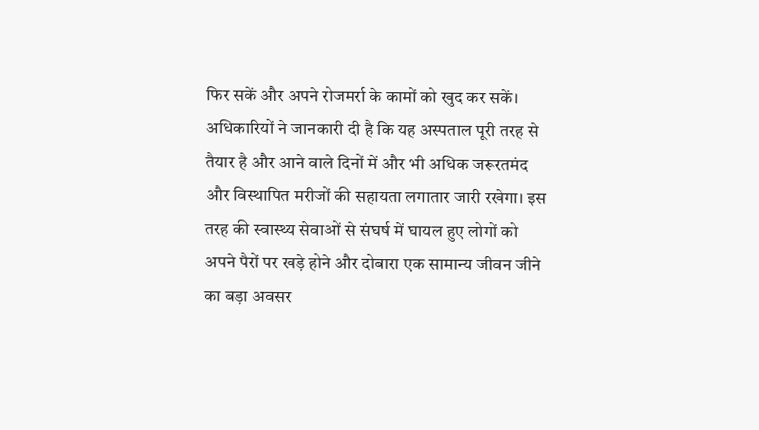फिर सकें और अपने रोजमर्रा के कामों को खुद कर सकें।
अधिकारियों ने जानकारी दी है कि यह अस्पताल पूरी तरह से तैयार है और आने वाले दिनों में और भी अधिक जरूरतमंद और विस्थापित मरीजों की सहायता लगातार जारी रखेगा। इस तरह की स्वास्थ्य सेवाओं से संघर्ष में घायल हुए लोगों को अपने पैरों पर खड़े होने और दोबारा एक सामान्य जीवन जीने का बड़ा अवसर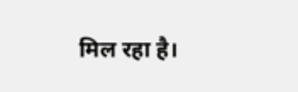मिल रहा है।